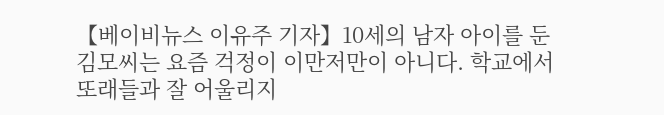【베이비뉴스 이유주 기자】10세의 남자 아이를 둔 김모씨는 요즘 걱정이 이만저만이 아니다. 학교에서 또래들과 잘 어울리지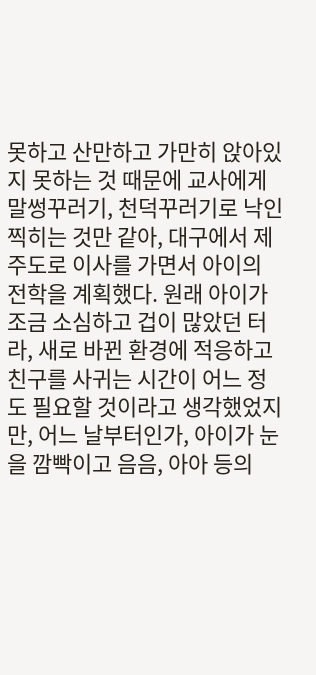못하고 산만하고 가만히 앉아있지 못하는 것 때문에 교사에게 말썽꾸러기, 천덕꾸러기로 낙인찍히는 것만 같아, 대구에서 제주도로 이사를 가면서 아이의 전학을 계획했다. 원래 아이가 조금 소심하고 겁이 많았던 터라, 새로 바뀐 환경에 적응하고 친구를 사귀는 시간이 어느 정도 필요할 것이라고 생각했었지만, 어느 날부터인가, 아이가 눈을 깜빡이고 음음, 아아 등의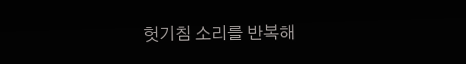헛기침 소리를 반복해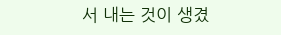서 내는 것이 생겼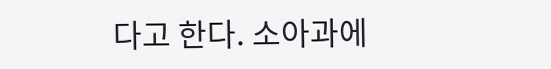다고 한다. 소아과에